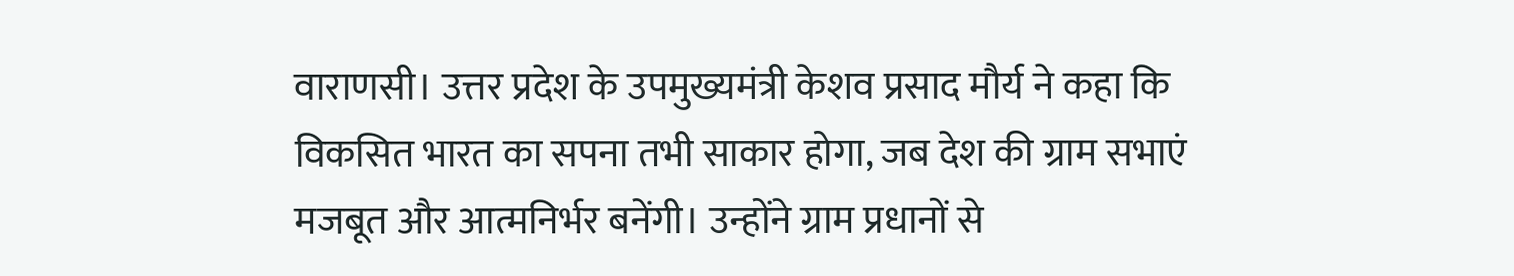वाराणसी। उत्तर प्रदेश के उपमुख्यमंत्री केशव प्रसाद मौर्य ने कहा कि विकसित भारत का सपना तभी साकार होगा, जब देश की ग्राम सभाएं मजबूत और आत्मनिर्भर बनेंगी। उन्होंने ग्राम प्रधानों से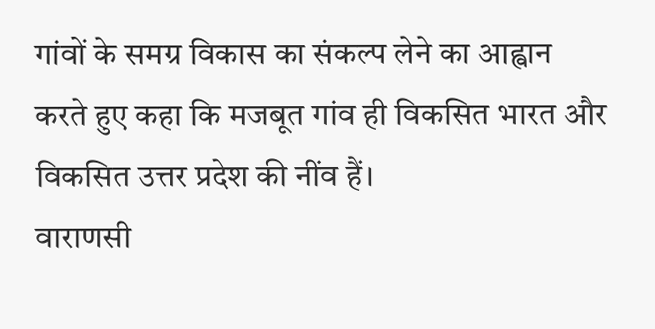गांवों के समग्र विकास का संकल्प लेने का आह्वान करते हुए कहा कि मजबूत गांव ही विकसित भारत और विकसित उत्तर प्रदेश की नींव हैं।
वाराणसी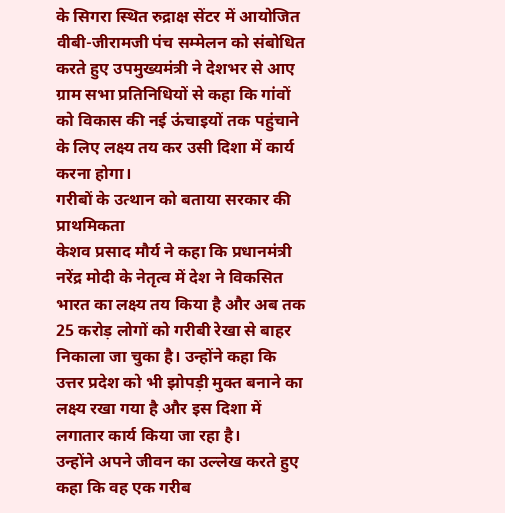के सिगरा स्थित रुद्राक्ष सेंटर में आयोजित वीबी-जीरामजी पंच सम्मेलन को संबोधित करते हुए उपमुख्यमंत्री ने देशभर से आए ग्राम सभा प्रतिनिधियों से कहा कि गांवों को विकास की नई ऊंचाइयों तक पहुंचाने के लिए लक्ष्य तय कर उसी दिशा में कार्य करना होगा।
गरीबों के उत्थान को बताया सरकार की प्राथमिकता
केशव प्रसाद मौर्य ने कहा कि प्रधानमंत्री नरेंद्र मोदी के नेतृत्व में देश ने विकसित भारत का लक्ष्य तय किया है और अब तक 25 करोड़ लोगों को गरीबी रेखा से बाहर निकाला जा चुका है। उन्होंने कहा कि उत्तर प्रदेश को भी झोपड़ी मुक्त बनाने का लक्ष्य रखा गया है और इस दिशा में लगातार कार्य किया जा रहा है।
उन्होंने अपने जीवन का उल्लेख करते हुए कहा कि वह एक गरीब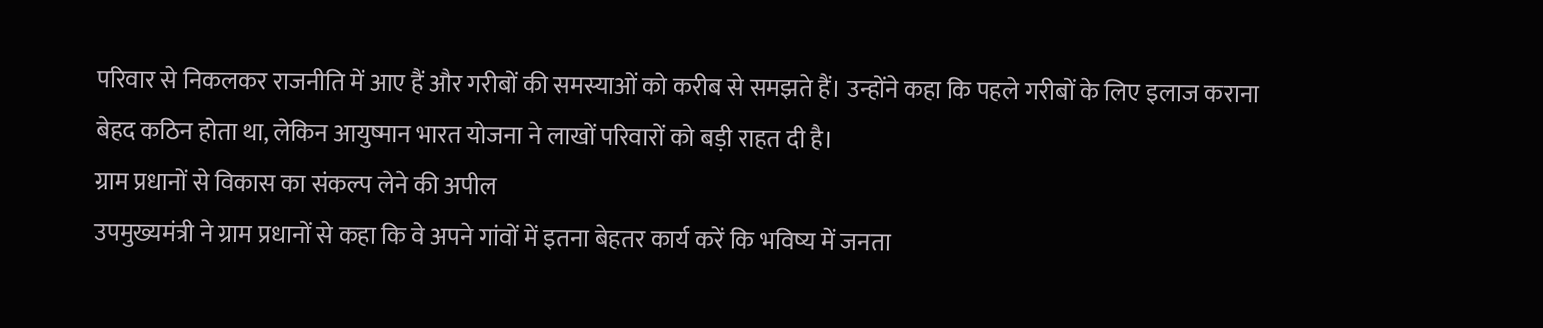परिवार से निकलकर राजनीति में आए हैं और गरीबों की समस्याओं को करीब से समझते हैं। उन्होंने कहा कि पहले गरीबों के लिए इलाज कराना बेहद कठिन होता था, लेकिन आयुष्मान भारत योजना ने लाखों परिवारों को बड़ी राहत दी है।
ग्राम प्रधानों से विकास का संकल्प लेने की अपील
उपमुख्यमंत्री ने ग्राम प्रधानों से कहा कि वे अपने गांवों में इतना बेहतर कार्य करें कि भविष्य में जनता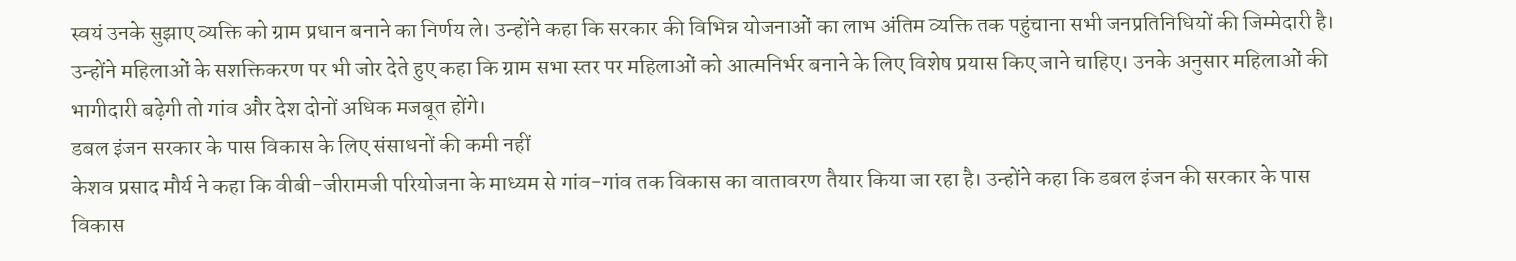स्वयं उनके सुझाए व्यक्ति को ग्राम प्रधान बनाने का निर्णय ले। उन्होंने कहा कि सरकार की विभिन्न योजनाओं का लाभ अंतिम व्यक्ति तक पहुंचाना सभी जनप्रतिनिधियों की जिम्मेदारी है।
उन्होंने महिलाओं के सशक्तिकरण पर भी जोर देते हुए कहा कि ग्राम सभा स्तर पर महिलाओं को आत्मनिर्भर बनाने के लिए विशेष प्रयास किए जाने चाहिए। उनके अनुसार महिलाओं की भागीदारी बढ़ेगी तो गांव और देश दोनों अधिक मजबूत होंगे।
डबल इंजन सरकार के पास विकास के लिए संसाधनों की कमी नहीं
केशव प्रसाद मौर्य ने कहा कि वीबी-जीरामजी परियोजना के माध्यम से गांव-गांव तक विकास का वातावरण तैयार किया जा रहा है। उन्होंने कहा कि डबल इंजन की सरकार के पास विकास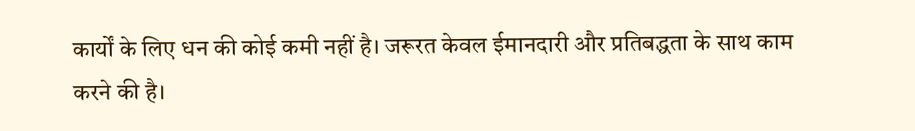कार्यों के लिए धन की कोई कमी नहीं है। जरूरत केवल ईमानदारी और प्रतिबद्धता के साथ काम करने की है।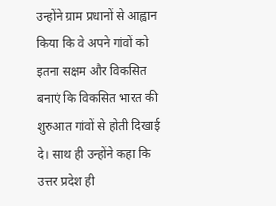उन्होंने ग्राम प्रधानों से आह्वान किया कि वे अपने गांवों को इतना सक्षम और विकसित बनाएं कि विकसित भारत की शुरुआत गांवों से होती दिखाई दे। साथ ही उन्होंने कहा कि उत्तर प्रदेश ही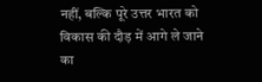नहीं, बल्कि पूरे उत्तर भारत को विकास की दौड़ में आगे ले जाने का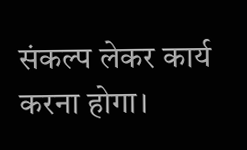संकल्प लेकर कार्य करना होगा।